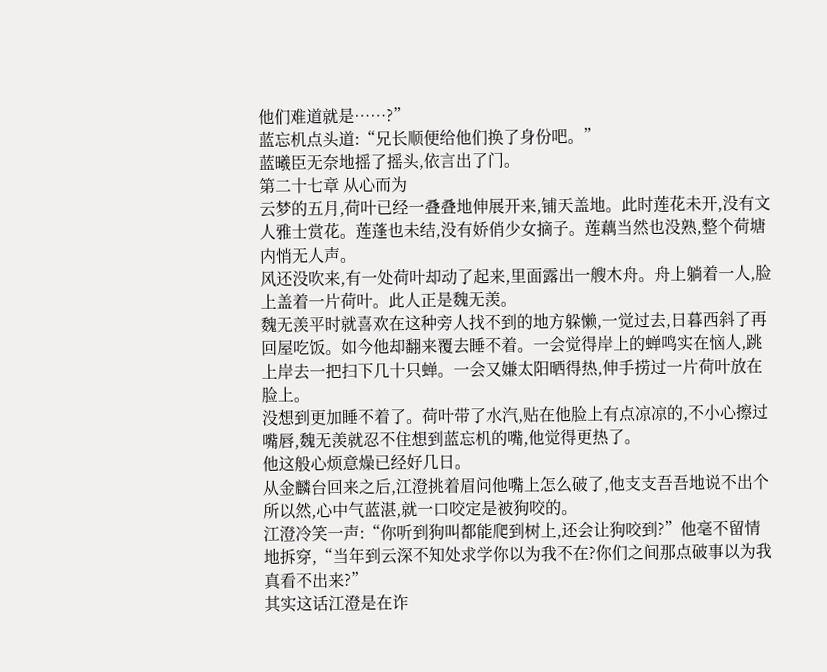他们难道就是……?”
蓝忘机点头道:“兄长顺便给他们换了身份吧。”
蓝曦臣无奈地摇了摇头,依言出了门。
第二十七章 从心而为
云梦的五月,荷叶已经一叠叠地伸展开来,铺天盖地。此时莲花未开,没有文人雅士赏花。莲蓬也未结,没有娇俏少女摘子。莲藕当然也没熟,整个荷塘内悄无人声。
风还没吹来,有一处荷叶却动了起来,里面露出一艘木舟。舟上躺着一人,脸上盖着一片荷叶。此人正是魏无羡。
魏无羡平时就喜欢在这种旁人找不到的地方躲懒,一觉过去,日暮西斜了再回屋吃饭。如今他却翻来覆去睡不着。一会觉得岸上的蝉鸣实在恼人,跳上岸去一把扫下几十只蝉。一会又嫌太阳晒得热,伸手捞过一片荷叶放在脸上。
没想到更加睡不着了。荷叶带了水汽,贴在他脸上有点凉凉的,不小心擦过嘴唇,魏无羡就忍不住想到蓝忘机的嘴,他觉得更热了。
他这般心烦意燥已经好几日。
从金麟台回来之后,江澄挑着眉问他嘴上怎么破了,他支支吾吾地说不出个所以然,心中气蓝湛,就一口咬定是被狗咬的。
江澄冷笑一声:“你听到狗叫都能爬到树上,还会让狗咬到?”他毫不留情地拆穿,“当年到云深不知处求学你以为我不在?你们之间那点破事以为我真看不出来?”
其实这话江澄是在诈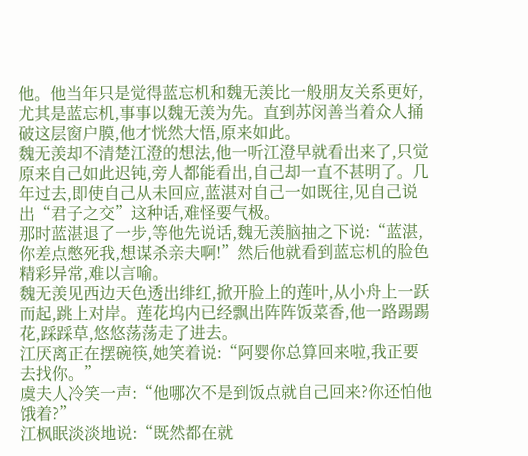他。他当年只是觉得蓝忘机和魏无羡比一般朋友关系更好,尤其是蓝忘机,事事以魏无羡为先。直到苏闵善当着众人捅破这层窗户膜,他才恍然大悟,原来如此。
魏无羡却不清楚江澄的想法,他一听江澄早就看出来了,只觉原来自己如此迟钝,旁人都能看出,自己却一直不甚明了。几年过去,即使自己从未回应,蓝湛对自己一如既往,见自己说出“君子之交”这种话,难怪要气极。
那时蓝湛退了一步,等他先说话,魏无羡脑抽之下说:“蓝湛,你差点憋死我,想谋杀亲夫啊!”然后他就看到蓝忘机的脸色精彩异常,难以言喻。
魏无羡见西边天色透出绯红,掀开脸上的莲叶,从小舟上一跃而起,跳上对岸。莲花坞内已经飘出阵阵饭菜香,他一路踢踢花,踩踩草,悠悠荡荡走了进去。
江厌离正在摆碗筷,她笑着说:“阿婴你总算回来啦,我正要去找你。”
虞夫人冷笑一声:“他哪次不是到饭点就自己回来?你还怕他饿着?”
江枫眠淡淡地说:“既然都在就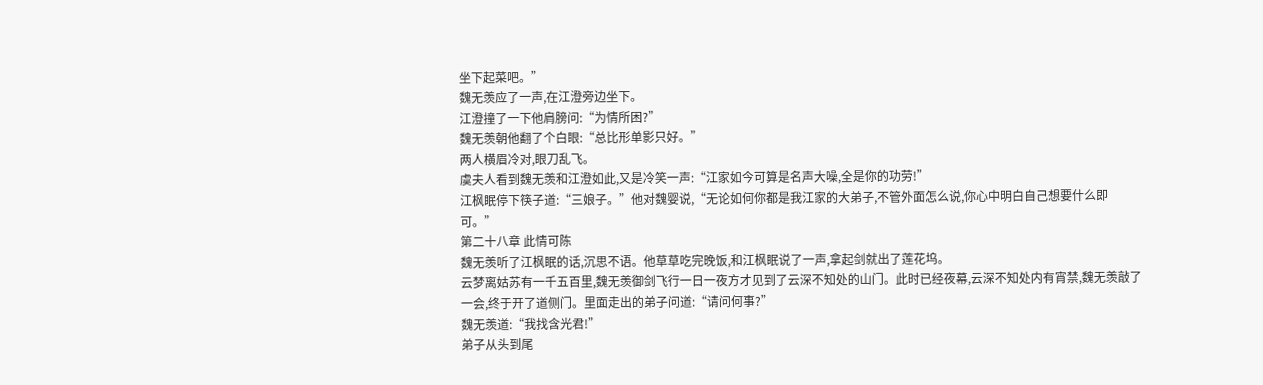坐下起菜吧。”
魏无羡应了一声,在江澄旁边坐下。
江澄撞了一下他肩膀问:“为情所困?”
魏无羡朝他翻了个白眼:“总比形单影只好。”
两人横眉冷对,眼刀乱飞。
虞夫人看到魏无羡和江澄如此,又是冷笑一声:“江家如今可算是名声大噪,全是你的功劳!”
江枫眠停下筷子道:“三娘子。”他对魏婴说,“无论如何你都是我江家的大弟子,不管外面怎么说,你心中明白自己想要什么即可。”
第二十八章 此情可陈
魏无羡听了江枫眠的话,沉思不语。他草草吃完晚饭,和江枫眠说了一声,拿起剑就出了莲花坞。
云梦离姑苏有一千五百里,魏无羡御剑飞行一日一夜方才见到了云深不知处的山门。此时已经夜幕,云深不知处内有宵禁,魏无羡敲了一会,终于开了道侧门。里面走出的弟子问道:“请问何事?”
魏无羡道:“我找含光君!”
弟子从头到尾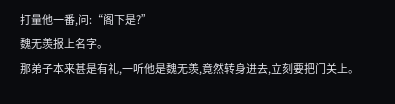打量他一番,问:“阁下是?”
魏无羡报上名字。
那弟子本来甚是有礼,一听他是魏无羡,竟然转身进去,立刻要把门关上。